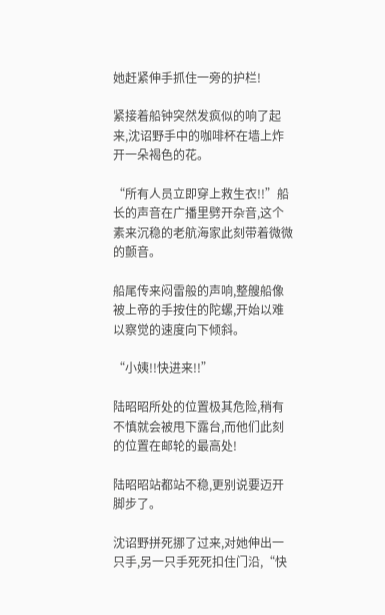她赶紧伸手抓住一旁的护栏!

紧接着船钟突然发疯似的响了起来,沈诏野手中的咖啡杯在墙上炸开一朵褐色的花。

“所有人员立即穿上救生衣!!”船长的声音在广播里劈开杂音,这个素来沉稳的老航海家此刻带着微微的颤音。

船尾传来闷雷般的声响,整艘船像被上帝的手按住的陀螺,开始以难以察觉的速度向下倾斜。

“小姨!!快进来!!”

陆昭昭所处的位置极其危险,稍有不慎就会被甩下露台,而他们此刻的位置在邮轮的最高处!

陆昭昭站都站不稳,更别说要迈开脚步了。

沈诏野拼死挪了过来,对她伸出一只手,另一只手死死扣住门沿,“快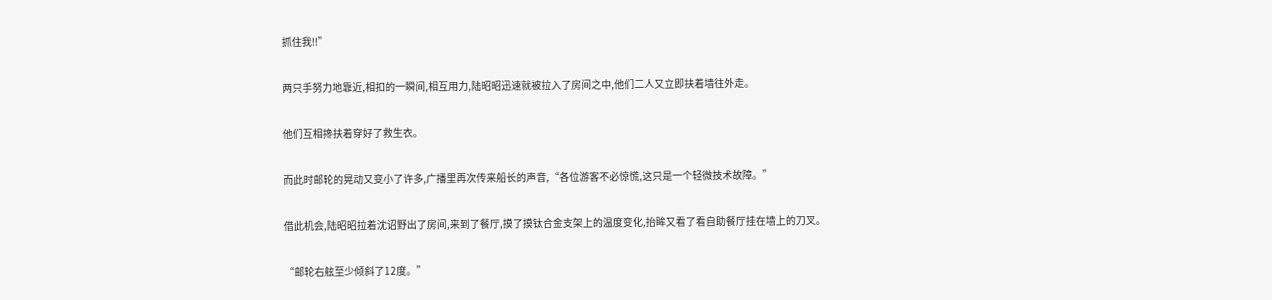抓住我!!”

两只手努力地靠近,相扣的一瞬间,相互用力,陆昭昭迅速就被拉入了房间之中,他们二人又立即扶着墙往外走。

他们互相搀扶着穿好了救生衣。

而此时邮轮的晃动又变小了许多,广播里再次传来船长的声音,“各位游客不必惊慌,这只是一个轻微技术故障。”

借此机会,陆昭昭拉着沈诏野出了房间,来到了餐厅,摸了摸钛合金支架上的温度变化,抬眸又看了看自助餐厅挂在墙上的刀叉。

“邮轮右舷至少倾斜了12度。”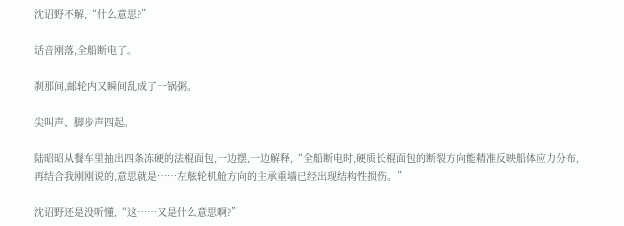沈诏野不解,“什么意思?”

话音刚落,全船断电了。

刹那间,邮轮内又瞬间乱成了一锅粥。

尖叫声、脚步声四起。

陆昭昭从餐车里抽出四条冻硬的法棍面包,一边摆,一边解释,“全船断电时,硬质长棍面包的断裂方向能精准反映船体应力分布,再结合我刚刚说的,意思就是……左舷轮机舱方向的主承重墙已经出现结构性损伤。”

沈诏野还是没听懂,“这……又是什么意思啊?”